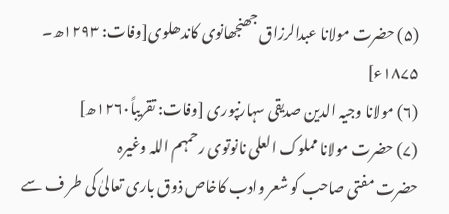(۵) حضرت مولانا عبدالرزاق جھنجھانوی کاندھلوی[وفات: ۱۲۹۳ھ۔ ۱۸۷۵ء]
(۶) مولانا وجیہ الدین صدیقی سہارنپوری [وفات: تقریباً۱۲۶۰ھ]
(۷) حضرت مولانا مملوک العلی نانوتوی رحمہم اللہ وغیرہ
حضرت مفتی صاحب کو شعر وادب کاخاص ذوق باری تعالیٰ کی طر ف سے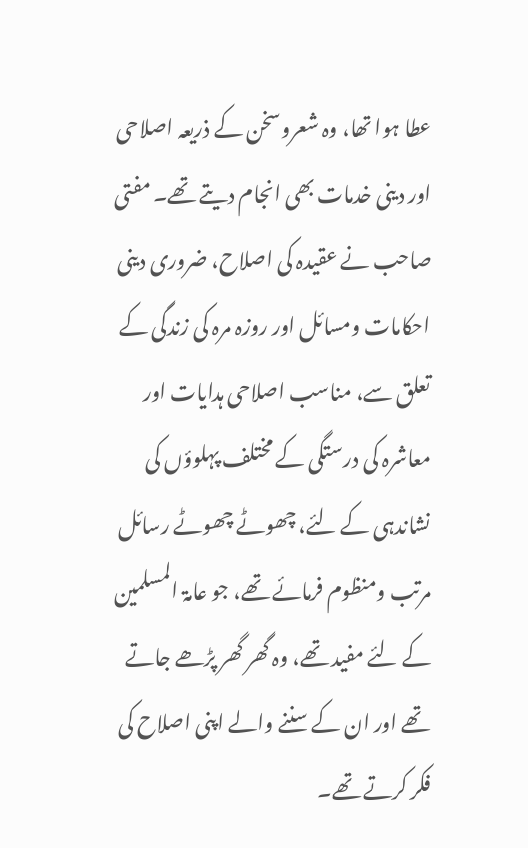عطا ہوا تھا، وہ شعروسخن کے ذریعہ اصلاحی اور دینی خدمات بھی انجام دیتے تھے۔ مفتی صاحب نے عقیدہ کی اصلاح، ضروری دینی احکامات ومسائل اور روزہ مرہ کی زندگی کے تعلق سے، مناسب اصلاحی ہدایات اور معاشرہ کی درستگی کے مختلف پہلوؤں کی نشاندہی کے لئے، چھوٹے چھوٹے رسائل مرتب ومنظوم فرمائے تھے، جو عامۃ المسلمین کے لئے مفید تھے، وہ گھر گھر پڑھے جاتے تھے اور ان کے سننے والے اپنی اصلاح کی فکر کرتے تھے۔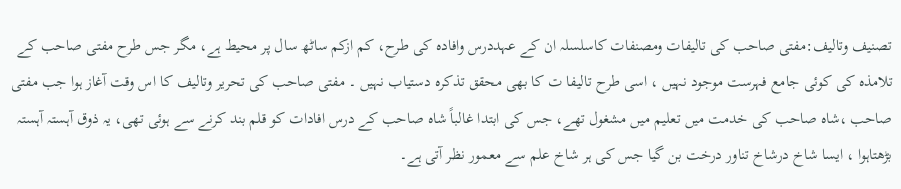تصنیف وتالیف:مفتی صاحب کی تالیفات ومصنفات کاسلسلہ ان کے عہددرس وافادہ کی طرح، کم ازکم ساٹھ سال پر محیط ہے، مگر جس طرح مفتی صاحب کے تلامذہ کی کوئی جامع فہرست موجود نہیں ، اسی طرح تالیفا ت کا بھی محقق تذکرہ دستیاب نہیں ۔ مفتی صاحب کی تحریر وتالیف کا اس وقت آغاز ہوا جب مفتی صاحب ،شاہ صاحب کی خدمت میں تعلیم میں مشغول تھے، جس کی ابتدا غالباً شاہ صاحب کے درس افادات کو قلم بند کرنے سے ہوئی تھی، یہ ذوق آہستہ آہستہ بڑھتاہوا ، ایسا شاخ درشاخ تناور درخت بن گیا جس کی ہر شاخ علم سے معمور نظر آتی ہے۔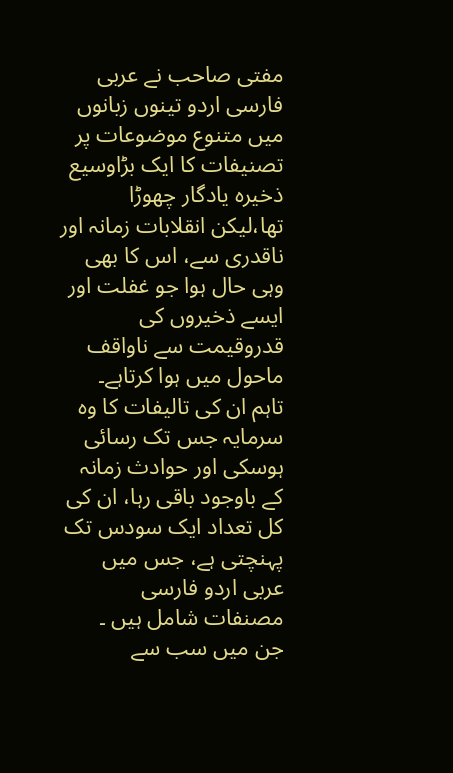مفتی صاحب نے عربی فارسی اردو تینوں زبانوں میں متنوع موضوعات پر تصنیفات کا ایک بڑاوسیع ذخیرہ یادگار چھوڑا تھا،لیکن انقلابات زمانہ اور ناقدری سے، اس کا بھی وہی حال ہوا جو غفلت اور ایسے ذخیروں کی قدروقیمت سے ناواقف ماحول میں ہوا کرتاہے۔
تاہم ان کی تالیفات کا وہ سرمایہ جس تک رسائی ہوسکی اور حوادث زمانہ کے باوجود باقی رہا، ان کی کل تعداد ایک سودس تک پہنچتی ہے، جس میں عربی اردو فارسی مصنفات شامل ہیں ۔
جن میں سب سے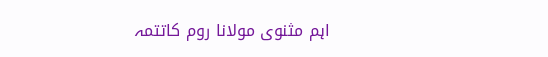اہم مثنوی مولانا روم کاتتمہ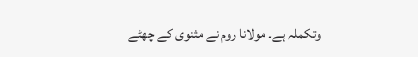وتکملہ ہے۔ مولانا روم نے مثنوی کے چھٹے